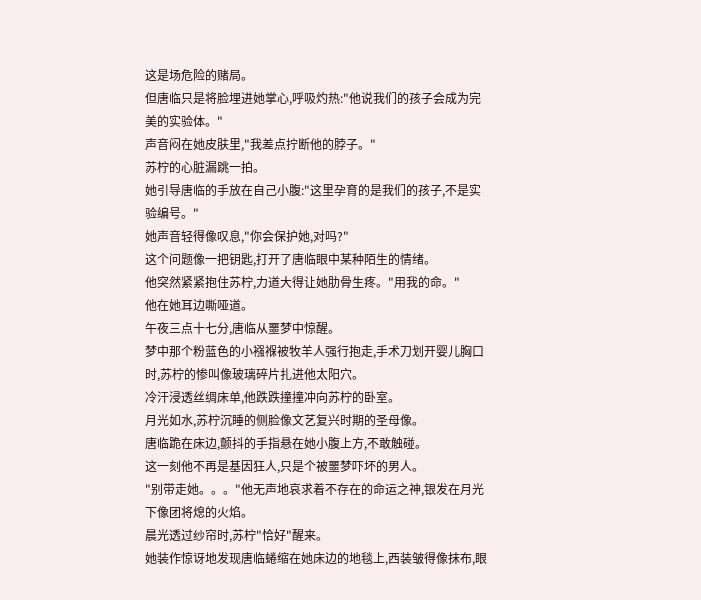这是场危险的赌局。
但唐临只是将脸埋进她掌心,呼吸灼热:"他说我们的孩子会成为完美的实验体。"
声音闷在她皮肤里,"我差点拧断他的脖子。"
苏柠的心脏漏跳一拍。
她引导唐临的手放在自己小腹:"这里孕育的是我们的孩子,不是实验编号。"
她声音轻得像叹息,"你会保护她,对吗?"
这个问题像一把钥匙,打开了唐临眼中某种陌生的情绪。
他突然紧紧抱住苏柠,力道大得让她肋骨生疼。"用我的命。"
他在她耳边嘶哑道。
午夜三点十七分,唐临从噩梦中惊醒。
梦中那个粉蓝色的小襁褓被牧羊人强行抱走,手术刀划开婴儿胸口时,苏柠的惨叫像玻璃碎片扎进他太阳穴。
冷汗浸透丝绸床单,他跌跌撞撞冲向苏柠的卧室。
月光如水,苏柠沉睡的侧脸像文艺复兴时期的圣母像。
唐临跪在床边,颤抖的手指悬在她小腹上方,不敢触碰。
这一刻他不再是基因狂人,只是个被噩梦吓坏的男人。
"别带走她。。。"他无声地哀求着不存在的命运之神,银发在月光下像团将熄的火焰。
晨光透过纱帘时,苏柠"恰好"醒来。
她装作惊讶地发现唐临蜷缩在她床边的地毯上,西装皱得像抹布,眼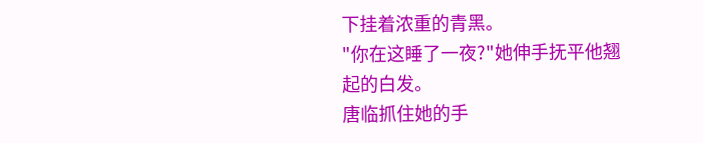下挂着浓重的青黑。
"你在这睡了一夜?"她伸手抚平他翘起的白发。
唐临抓住她的手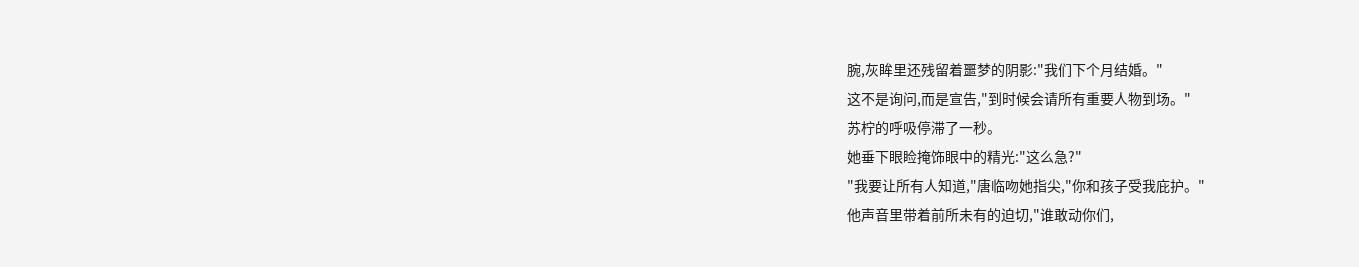腕,灰眸里还残留着噩梦的阴影:"我们下个月结婚。"
这不是询问,而是宣告,"到时候会请所有重要人物到场。"
苏柠的呼吸停滞了一秒。
她垂下眼睑掩饰眼中的精光:"这么急?"
"我要让所有人知道,"唐临吻她指尖,"你和孩子受我庇护。"
他声音里带着前所未有的迫切,"谁敢动你们,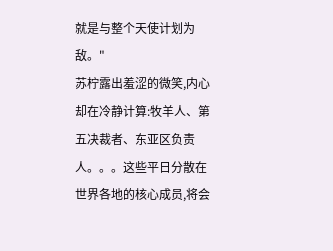就是与整个天使计划为敌。"
苏柠露出羞涩的微笑,内心却在冷静计算:牧羊人、第五决裁者、东亚区负责人。。。这些平日分散在世界各地的核心成员,将会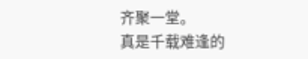齐聚一堂。
真是千载难逢的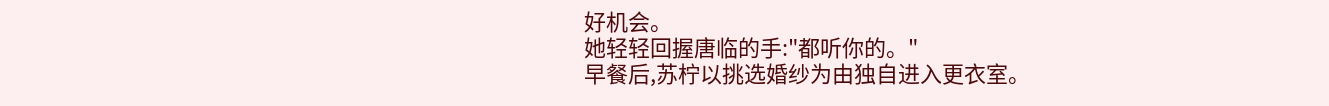好机会。
她轻轻回握唐临的手:"都听你的。"
早餐后,苏柠以挑选婚纱为由独自进入更衣室。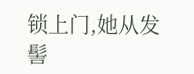锁上门,她从发髻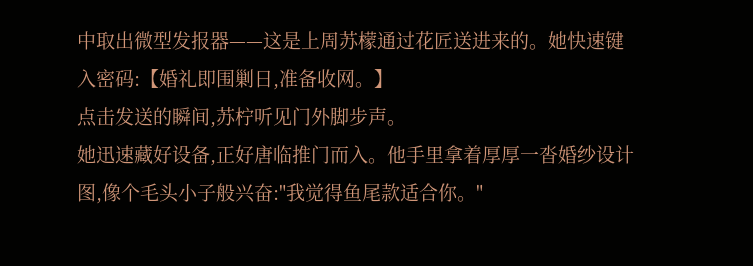中取出微型发报器——这是上周苏檬通过花匠送进来的。她快速键入密码:【婚礼即围剿日,准备收网。】
点击发送的瞬间,苏柠听见门外脚步声。
她迅速藏好设备,正好唐临推门而入。他手里拿着厚厚一沓婚纱设计图,像个毛头小子般兴奋:"我觉得鱼尾款适合你。"